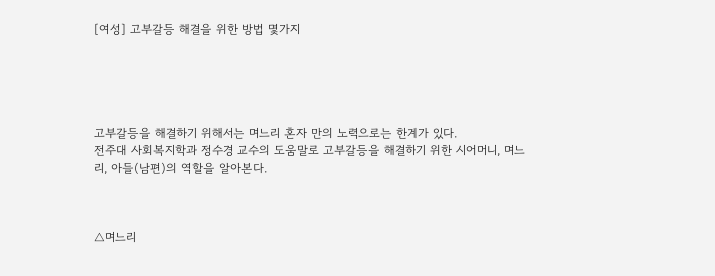[여성] 고부갈등 해결을 위한 방법 몇가지





고부갈등을 해결하기 위해서는 며느리 혼자 만의 노력으로는 한계가 있다.
전주대 사회복지학과 정수경 교수의 도움말로 고부갈등을 해결하기 위한 시어머니, 며느리, 아들(남편)의 역할을 알아본다.



△며느리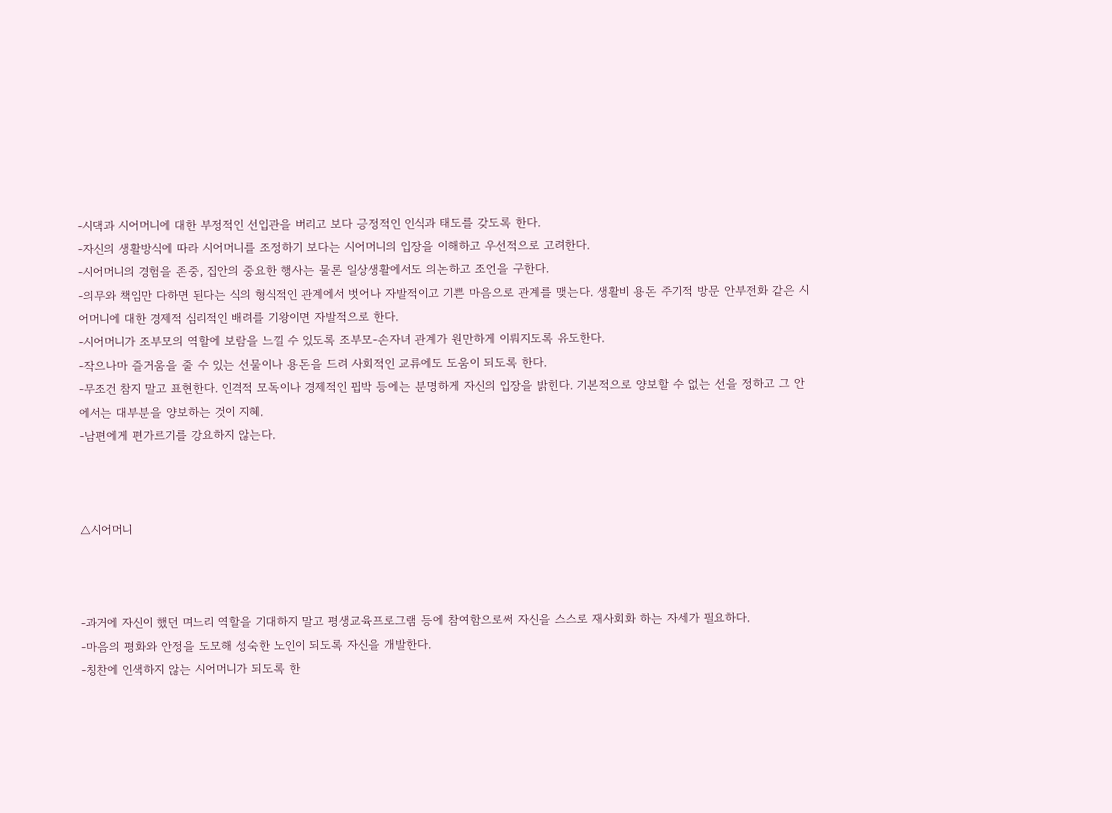-시댁과 시어머니에 대한 부정적인 선입관을 버리고 보다 긍정적인 인식과 태도를 갖도록 한다.
-자신의 생활방식에 따라 시어머니를 조정하기 보다는 시어머니의 입장을 이해하고 우선적으로 고려한다.
-시어머니의 경험을 존중, 집안의 중요한 행사는 물론 일상생활에서도 의논하고 조언을 구한다.
-의무와 책임만 다하면 된다는 식의 형식적인 관계에서 벗어나 자발적이고 기쁜 마음으로 관계를 맺는다. 생활비 용돈 주기적 방문 안부전화 같은 시어머니에 대한 경제적 심리적인 배려를 기왕이면 자발적으로 한다.
-시어머니가 조부모의 역할에 보람을 느낄 수 있도록 조부모-손자녀 관계가 원만하게 이뤄지도록 유도한다.
-작으나마 즐거움을 줄 수 있는 선물이나 용돈을 드려 사회적인 교류에도 도움이 되도록 한다.
-무조건 참지 말고 표현한다. 인격적 모독이나 경제적인 핍박 등에는 분명하게 자신의 입장을 밝힌다. 기본적으로 양보할 수 없는 선을 정하고 그 안에서는 대부분을 양보하는 것이 지혜.
-남편에게 편가르기를 강요하지 않는다.



△시어머니



-과거에 자신이 했던 며느리 역할을 기대하지 말고 평생교육프로그램 등에 참여함으로써 자신을 스스로 재사회화 하는 자세가 필요하다.
-마음의 평화와 안정을 도모해 성숙한 노인이 되도록 자신을 개발한다.
-칭찬에 인색하지 않는 시어머니가 되도록 한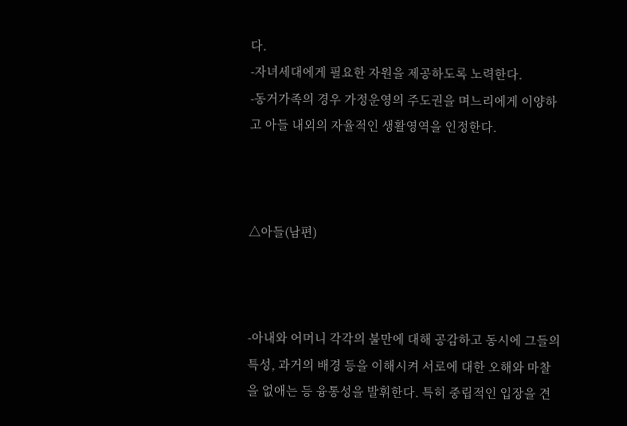다.
-자녀세대에게 필요한 자원을 제공하도록 노력한다.
-동거가족의 경우 가정운영의 주도권을 며느리에게 이양하고 아들 내외의 자율적인 생활영역을 인정한다.



△아들(남편)



-아내와 어머니 각각의 불만에 대해 공감하고 동시에 그들의 특성, 과거의 배경 등을 이해시켜 서로에 대한 오해와 마찰을 없애는 등 융통성을 발휘한다. 특히 중립적인 입장을 견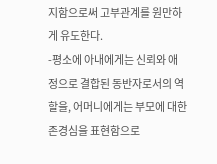지함으로써 고부관계를 원만하게 유도한다.
-평소에 아내에게는 신뢰와 애정으로 결합된 동반자로서의 역할을, 어머니에게는 부모에 대한 존경심을 표현함으로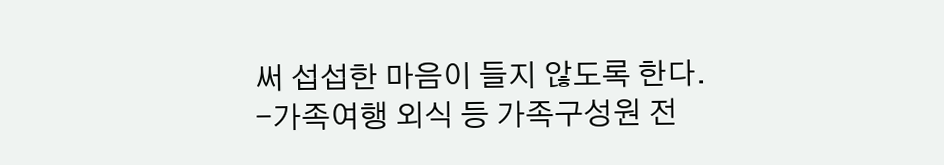써 섭섭한 마음이 들지 않도록 한다.
-가족여행 외식 등 가족구성원 전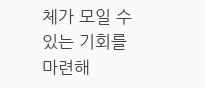체가 모일 수 있는 기회를 마련해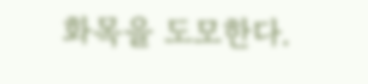화목을 도모한다.